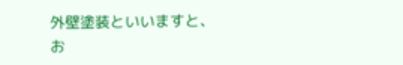外壁塗装といいますと、お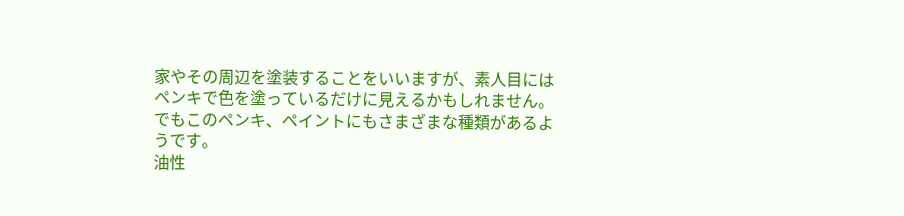家やその周辺を塗装することをいいますが、素人目にはペンキで色を塗っているだけに見えるかもしれません。
でもこのペンキ、ペイントにもさまざまな種類があるようです。
油性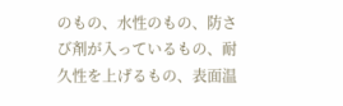のもの、水性のもの、防さび剤が入っているもの、耐久性を上げるもの、表面温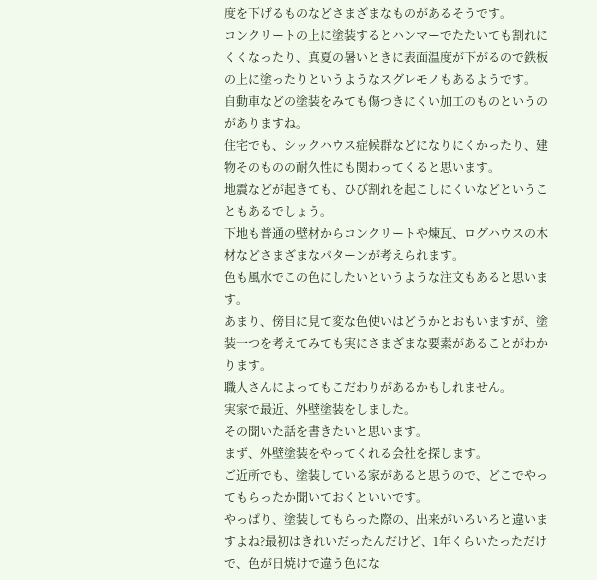度を下げるものなどさまざまなものがあるそうです。
コンクリートの上に塗装するとハンマーでたたいても割れにくくなったり、真夏の暑いときに表面温度が下がるので鉄板の上に塗ったりというようなスグレモノもあるようです。
自動車などの塗装をみても傷つきにくい加工のものというのがありますね。
住宅でも、シックハウス症候群などになりにくかったり、建物そのものの耐久性にも関わってくると思います。
地震などが起きても、ひび割れを起こしにくいなどということもあるでしょう。
下地も普通の壁材からコンクリートや煉瓦、ログハウスの木材などさまざまなパターンが考えられます。
色も風水でこの色にしたいというような注文もあると思います。
あまり、傍目に見て変な色使いはどうかとおもいますが、塗装一つを考えてみても実にさまざまな要素があることがわかります。
職人さんによってもこだわりがあるかもしれません。
実家で最近、外壁塗装をしました。
その聞いた話を書きたいと思います。
まず、外壁塗装をやってくれる会社を探します。
ご近所でも、塗装している家があると思うので、どこでやってもらったか聞いておくといいです。
やっぱり、塗装してもらった際の、出来がいろいろと違いますよね?最初はきれいだったんだけど、1年くらいたっただけで、色が日焼けで違う色にな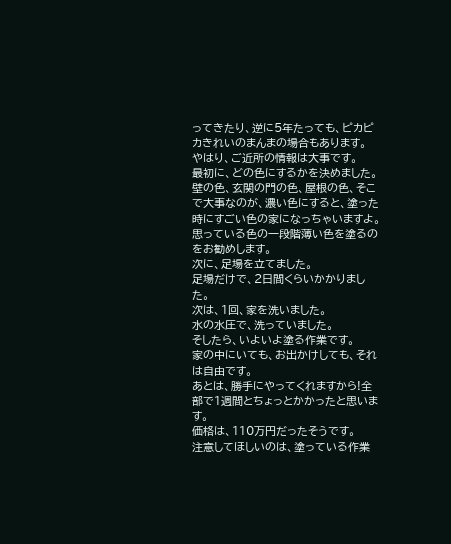ってきたり、逆に5年たっても、ピカピカきれいのまんまの場合もあります。
やはり、ご近所の情報は大事です。
最初に、どの色にするかを決めました。
壁の色、玄関の門の色、屋根の色、そこで大事なのが、濃い色にすると、塗った時にすごい色の家になっちゃいますよ。
思っている色の一段階薄い色を塗るのをお勧めします。
次に、足場を立てました。
足場だけで、2日間くらいかかりました。
次は、1回、家を洗いました。
水の水圧で、洗っていました。
そしたら、いよいよ塗る作業です。
家の中にいても、お出かけしても、それは自由です。
あとは、勝手にやってくれますから!全部で1週間とちょっとかかったと思います。
価格は、110万円だったそうです。
注意してほしいのは、塗っている作業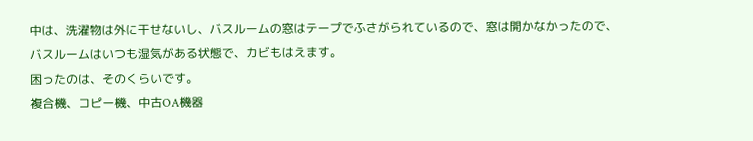中は、洗濯物は外に干せないし、バスルームの窓はテープでふさがられているので、窓は開かなかったので、バスルームはいつも湿気がある状態で、カビもはえます。
困ったのは、そのくらいです。
複合機、コピー機、中古OA機器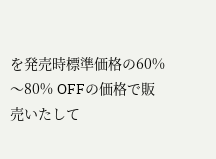を発売時標準価格の60%〜80% OFFの価格で販売いたして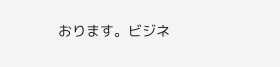おります。ビジネ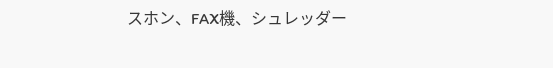スホン、FAX機、シュレッダー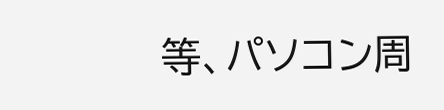等、パソコン周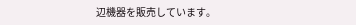辺機器を販売しています。